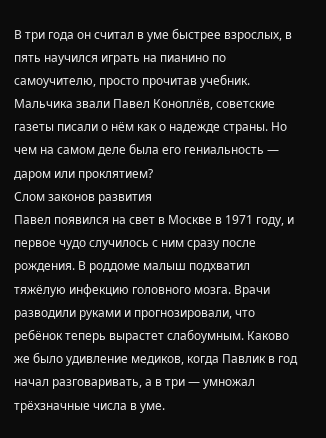В три года он считал в уме быстрее взрослых, в пять научился играть на пианино по самоучителю, просто прочитав учебник. Мальчика звали Павел Коноплёв, советские газеты писали о нём как о надежде страны. Но чем на самом деле была его гениальность — даром или проклятием?
Слом законов развития
Павел появился на свет в Москве в 1971 году, и первое чудо случилось с ним сразу после рождения. В роддоме малыш подхватил тяжёлую инфекцию головного мозга. Врачи разводили руками и прогнозировали, что ребёнок теперь вырастет слабоумным. Каково же было удивление медиков, когда Павлик в год начал разговаривать, а в три — умножал трёхзначные числа в уме.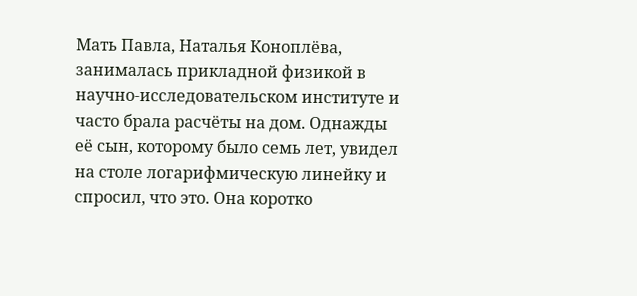Мать Павла, Наталья Коноплёва, занималась прикладной физикой в научно-исследовательском институте и часто брала расчёты на дом. Однажды её сын, которому было семь лет, увидел на столе логарифмическую линейку и спросил, что это. Она коротко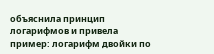объяснила принцип логарифмов и привела пример: логарифм двойки по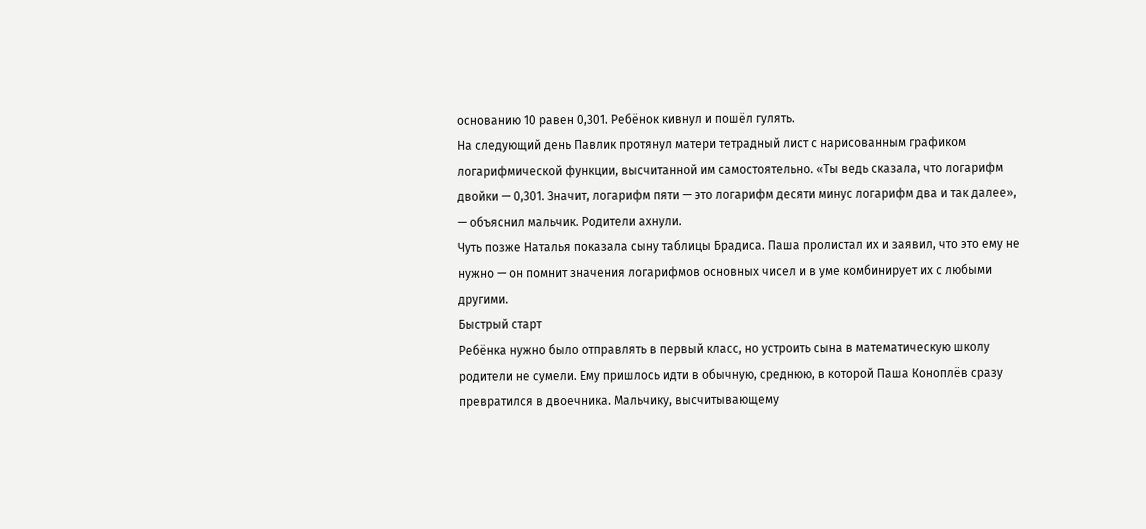основанию 10 равен 0,301. Ребёнок кивнул и пошёл гулять.
На следующий день Павлик протянул матери тетрадный лист с нарисованным графиком логарифмической функции, высчитанной им самостоятельно. «Ты ведь сказала, что логарифм двойки — 0,301. Значит, логарифм пяти — это логарифм десяти минус логарифм два и так далее», — объяснил мальчик. Родители ахнули.
Чуть позже Наталья показала сыну таблицы Брадиса. Паша пролистал их и заявил, что это ему не нужно — он помнит значения логарифмов основных чисел и в уме комбинирует их с любыми другими.
Быстрый старт
Ребёнка нужно было отправлять в первый класс, но устроить сына в математическую школу родители не сумели. Ему пришлось идти в обычную, среднюю, в которой Паша Коноплёв сразу превратился в двоечника. Мальчику, высчитывающему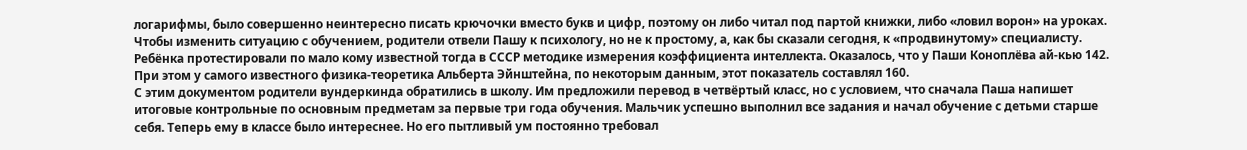логарифмы, было совершенно неинтересно писать крючочки вместо букв и цифр, поэтому он либо читал под партой книжки, либо «ловил ворон» на уроках.
Чтобы изменить ситуацию с обучением, родители отвели Пашу к психологу, но не к простому, а, как бы сказали сегодня, к «продвинутому» специалисту. Ребёнка протестировали по мало кому известной тогда в СССР методике измерения коэффициента интеллекта. Оказалось, что у Паши Коноплёва ай-кью 142. При этом у самого известного физика-теоретика Альберта Эйнштейна, по некоторым данным, этот показатель составлял 160.
С этим документом родители вундеркинда обратились в школу. Им предложили перевод в четвёртый класс, но с условием, что сначала Паша напишет итоговые контрольные по основным предметам за первые три года обучения. Мальчик успешно выполнил все задания и начал обучение с детьми старше себя. Теперь ему в классе было интереснее. Но его пытливый ум постоянно требовал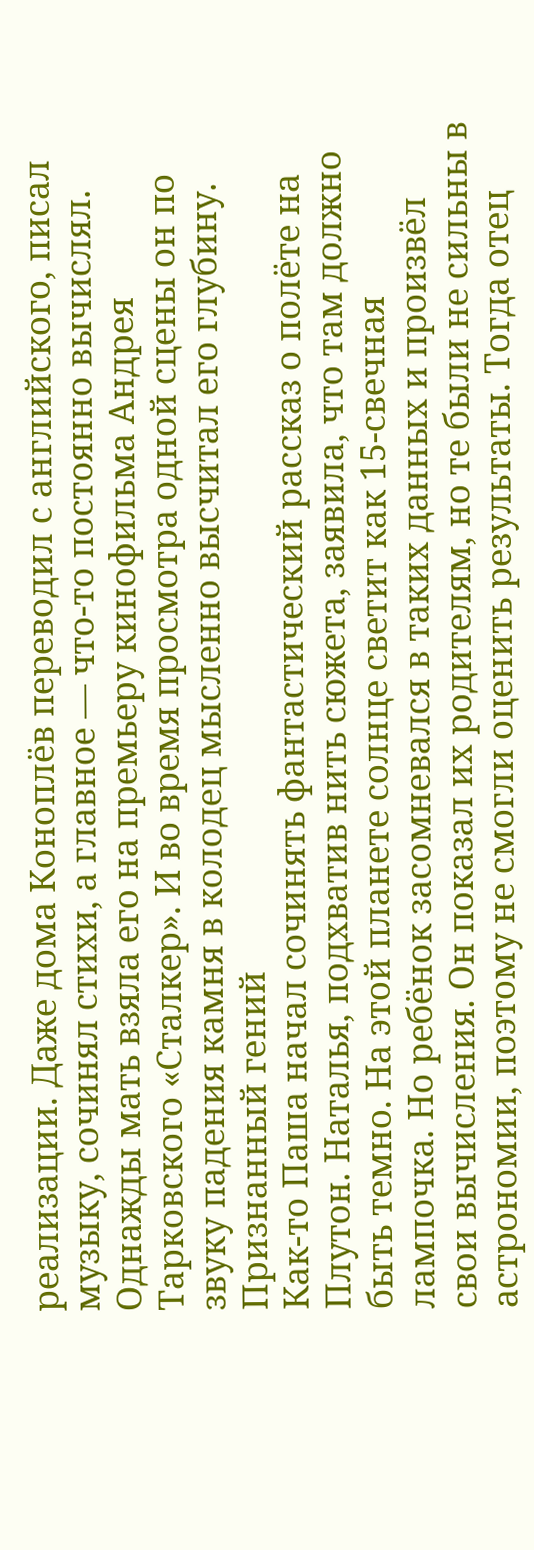реализации. Даже дома Коноплёв переводил с английского, писал музыку, сочинял стихи, а главное — что-то постоянно вычислял. Однажды мать взяла его на премьеру кинофильма Андрея Тарковского «Сталкер». И во время просмотра одной сцены он по звуку падения камня в колодец мысленно высчитал его глубину.
Признанный гений
Как-то Паша начал сочинять фантастический рассказ о полёте на Плутон. Наталья, подхватив нить сюжета, заявила, что там должно быть темно. На этой планете солнце светит как 15-свечная лампочка. Но ребёнок засомневался в таких данных и произвёл свои вычисления. Он показал их родителям, но те были не сильны в астрономии, поэтому не смогли оценить результаты. Тогда отец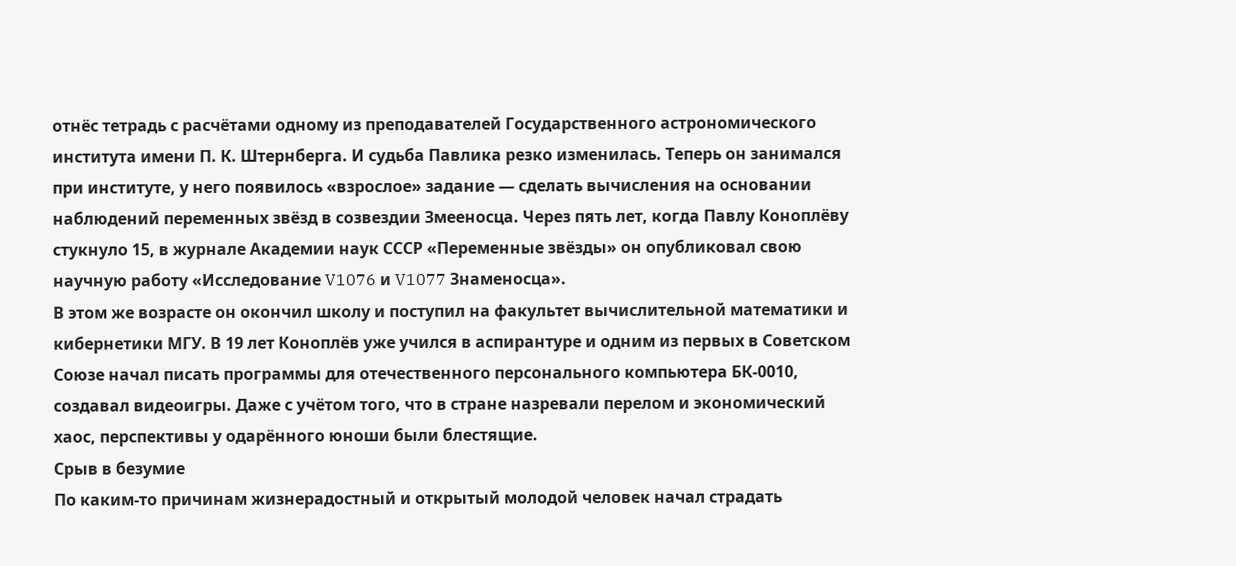отнёс тетрадь с расчётами одному из преподавателей Государственного астрономического института имени П. К. Штернберга. И судьба Павлика резко изменилась. Теперь он занимался при институте, у него появилось «взрослое» задание — сделать вычисления на основании наблюдений переменных звёзд в созвездии Змееносца. Через пять лет, когда Павлу Коноплёву стукнуло 15, в журнале Академии наук СССР «Переменные звёзды» он опубликовал свою научную работу «Исследование V1076 и V1077 Знаменосца».
В этом же возрасте он окончил школу и поступил на факультет вычислительной математики и кибернетики МГУ. В 19 лет Коноплёв уже учился в аспирантуре и одним из первых в Советском Союзе начал писать программы для отечественного персонального компьютера БК-0010, создавал видеоигры. Даже с учётом того, что в стране назревали перелом и экономический хаос, перспективы у одарённого юноши были блестящие.
Срыв в безумие
По каким-то причинам жизнерадостный и открытый молодой человек начал страдать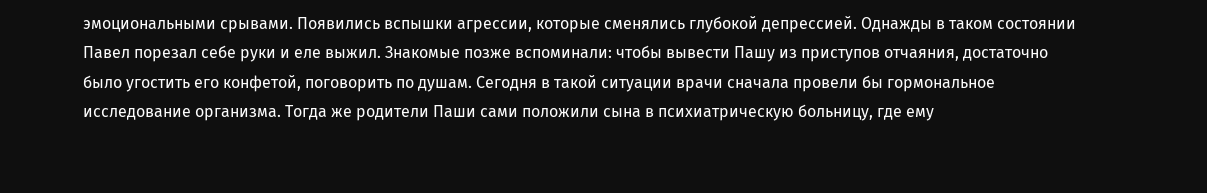эмоциональными срывами. Появились вспышки агрессии, которые сменялись глубокой депрессией. Однажды в таком состоянии Павел порезал себе руки и еле выжил. Знакомые позже вспоминали: чтобы вывести Пашу из приступов отчаяния, достаточно было угостить его конфетой, поговорить по душам. Сегодня в такой ситуации врачи сначала провели бы гормональное исследование организма. Тогда же родители Паши сами положили сына в психиатрическую больницу, где ему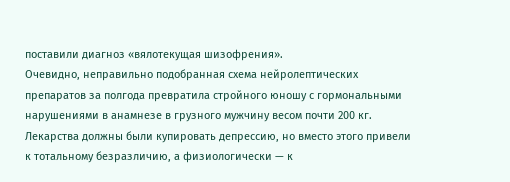поставили диагноз «вялотекущая шизофрения».
Очевидно, неправильно подобранная схема нейролептических препаратов за полгода превратила стройного юношу с гормональными нарушениями в анамнезе в грузного мужчину весом почти 200 кг.
Лекарства должны были купировать депрессию, но вместо этого привели к тотальному безразличию, а физиологически — к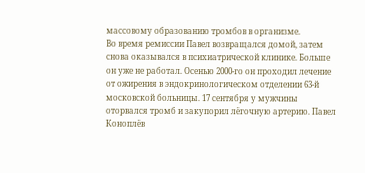массовому образованию тромбов в организме.
Во время ремиссии Павел возвращался домой, затем снова оказывался в психиатрической клинике. Больше он уже не работал. Осенью 2000-го он проходил лечение от ожирения в эндокринологическом отделении 63‑й московской больницы. 17 сентября у мужчины оторвался тромб и закупорил лёгочную артерию. Павел Коноплёв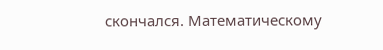скончался. Математическому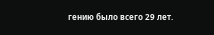гению было всего 29 лет.